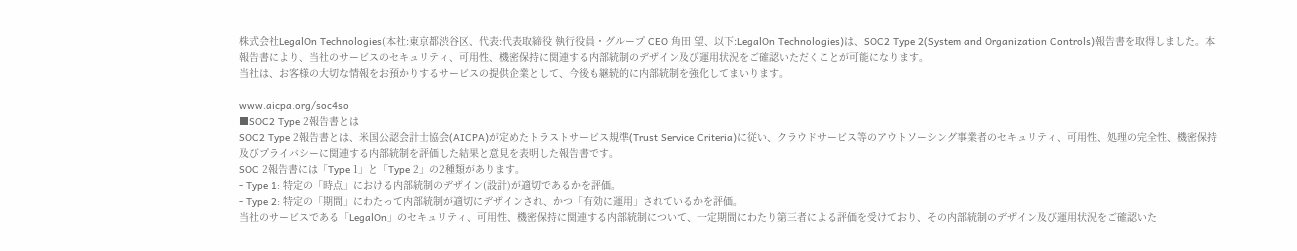株式会社LegalOn Technologies(本社:東京都渋谷区、代表:代表取締役 執行役員・グループ CEO 角田 望、以下:LegalOn Technologies)は、SOC2 Type 2(System and Organization Controls)報告書を取得しました。本報告書により、当社のサービスのセキュリティ、可用性、機密保持に関連する内部統制のデザイン及び運用状況をご確認いただくことが可能になります。
当社は、お客様の大切な情報をお預かりするサービスの提供企業として、今後も継続的に内部統制を強化してまいります。

www.aicpa.org/soc4so
■SOC2 Type 2報告書とは
SOC2 Type 2報告書とは、米国公認会計士協会(AICPA)が定めたトラストサービス規準(Trust Service Criteria)に従い、クラウドサービス等のアウトソーシング事業者のセキュリティ、可用性、処理の完全性、機密保持及びプライバシーに関連する内部統制を評価した結果と意見を表明した報告書です。
SOC 2報告書には「Type 1」と「Type 2」の2種類があります。
- Type 1: 特定の「時点」における内部統制のデザイン(設計)が適切であるかを評価。
- Type 2: 特定の「期間」にわたって内部統制が適切にデザインされ、かつ「有効に運用」されているかを評価。
当社のサービスである「LegalOn」のセキュリティ、可用性、機密保持に関連する内部統制について、一定期間にわたり第三者による評価を受けており、その内部統制のデザイン及び運用状況をご確認いた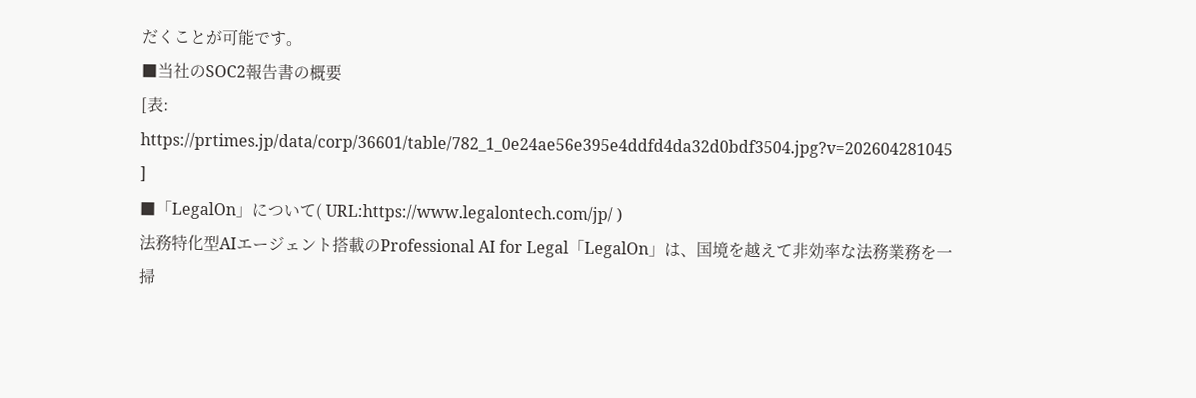だくことが可能です。
■当社のSOC2報告書の概要
[表: https://prtimes.jp/data/corp/36601/table/782_1_0e24ae56e395e4ddfd4da32d0bdf3504.jpg?v=202604281045 ]
■「LegalOn」について( URL:https://www.legalontech.com/jp/ )
法務特化型AIエージェント搭載のProfessional AI for Legal「LegalOn」は、国境を越えて非効率な法務業務を一掃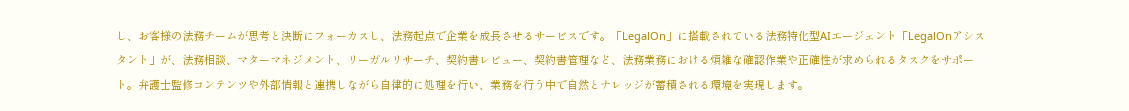し、お客様の法務チームが思考と決断にフォーカスし、法務起点で企業を成長させるサービスです。「LegalOn」に搭載されている法務特化型AIエージェント「LegalOnアシスタント」が、法務相談、マターマネジメント、リーガルリサーチ、契約書レビュー、契約書管理など、法務業務における煩雑な確認作業や正確性が求められるタスクをサポート。弁護士監修コンテンツや外部情報と連携しながら自律的に処理を行い、業務を行う中で自然とナレッジが蓄積される環境を実現します。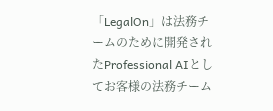「LegalOn」は法務チームのために開発されたProfessional AIとしてお客様の法務チーム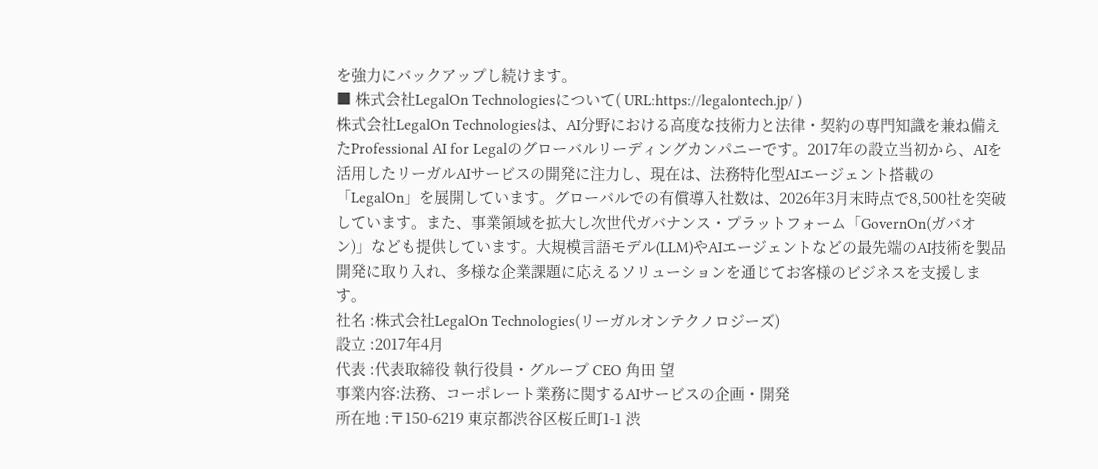を強力にバックアップし続けます。
■ 株式会社LegalOn Technologiesについて( URL:https://legalontech.jp/ )
株式会社LegalOn Technologiesは、AI分野における高度な技術力と法律・契約の専門知識を兼ね備えたProfessional AI for Legalのグローバルリーディングカンパニーです。2017年の設立当初から、AIを活用したリーガルAIサービスの開発に注力し、現在は、法務特化型AIエージェント搭載の「LegalOn」を展開しています。グローバルでの有償導入社数は、2026年3月末時点で8,500社を突破しています。また、事業領域を拡大し次世代ガバナンス・プラットフォーム「GovernOn(ガバオン)」なども提供しています。大規模言語モデル(LLM)やAIエージェントなどの最先端のAI技術を製品開発に取り入れ、多様な企業課題に応えるソリューションを通じてお客様のビジネスを支援します。
社名 :株式会社LegalOn Technologies(リーガルオンテクノロジーズ)
設立 :2017年4月
代表 :代表取締役 執行役員・グループ CEO 角田 望
事業内容:法務、コーポレート業務に関するAIサービスの企画・開発
所在地 :〒150-6219 東京都渋谷区桜丘町1-1 渋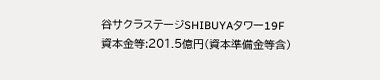谷サクラステージSHIBUYAタワー19F
資本金等:201.5億円(資本準備金等含)